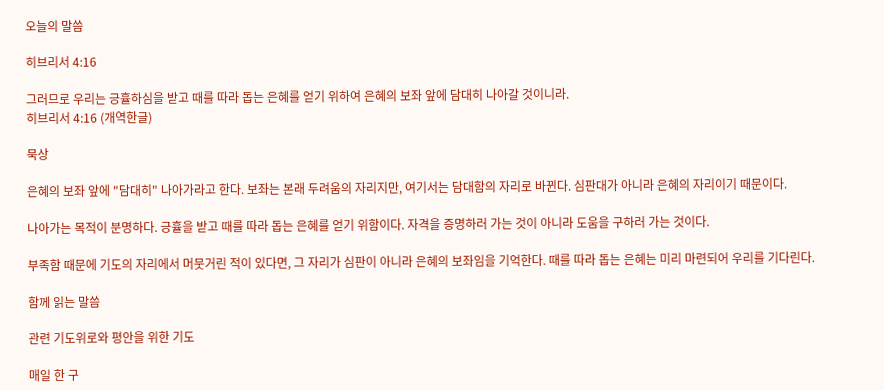오늘의 말씀

히브리서 4:16

그러므로 우리는 긍휼하심을 받고 때를 따라 돕는 은혜를 얻기 위하여 은혜의 보좌 앞에 담대히 나아갈 것이니라.
히브리서 4:16 (개역한글)

묵상

은혜의 보좌 앞에 "담대히" 나아가라고 한다. 보좌는 본래 두려움의 자리지만, 여기서는 담대함의 자리로 바뀐다. 심판대가 아니라 은혜의 자리이기 때문이다.

나아가는 목적이 분명하다. 긍휼을 받고 때를 따라 돕는 은혜를 얻기 위함이다. 자격을 증명하러 가는 것이 아니라 도움을 구하러 가는 것이다.

부족함 때문에 기도의 자리에서 머뭇거린 적이 있다면, 그 자리가 심판이 아니라 은혜의 보좌임을 기억한다. 때를 따라 돕는 은혜는 미리 마련되어 우리를 기다린다.

함께 읽는 말씀

관련 기도위로와 평안을 위한 기도

매일 한 구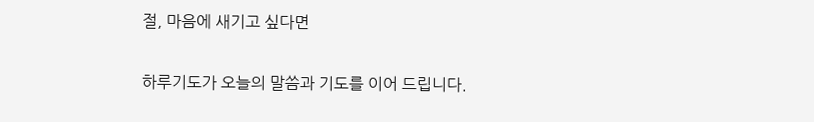절, 마음에 새기고 싶다면

하루기도가 오늘의 말씀과 기도를 이어 드립니다.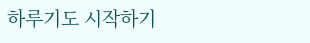하루기도 시작하기